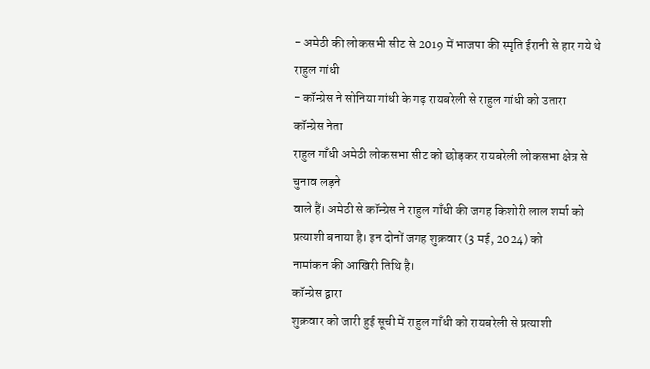- अमेठी की लोकसभी सीट से 2019 में भाजपा की स्मृति ईरानी से हार गये थे राहुल गांधी
- कॉन्ग्रेस ने सोनिया गांधी के गढ़ रायबरेली से राहुल गांधी को उतारा
कॉन्ग्रेस नेता
राहुल गाँधी अमेठी लोकसभा सीट को छोड़कर रायबरेली लोकसभा क्षेत्र से चुनाव लड़ने
वाले हैं। अमेठी से कॉन्ग्रेस ने राहुल गाँधी की जगह किशोरी लाल शर्मा को
प्रत्याशी बनाया है। इन दोनों जगह शुक्रवार (3 मई, 2024) को
नामांकन की आखिरी तिथि है।
कॉन्ग्रेस द्वारा
शुक्रवार को जारी हुई सूची में राहुल गाँधी को रायबरेली से प्रत्याशी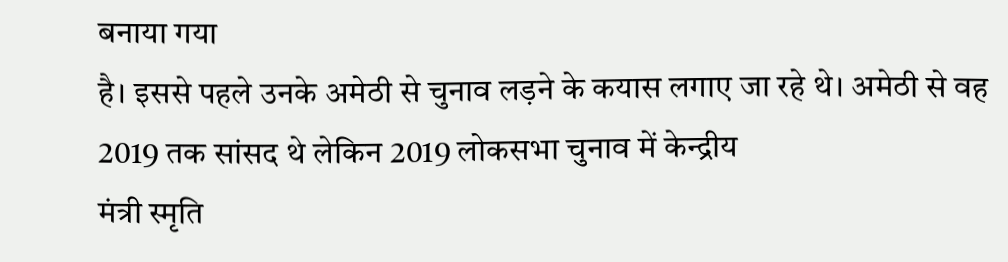बनाया गया
है। इससे पहले उनके अमेठी से चुनाव लड़ने के कयास लगाए जा रहे थे। अमेठी से वह 2019 तक सांसद थे लेकिन 2019 लोकसभा चुनाव में केन्द्रीय
मंत्री स्मृति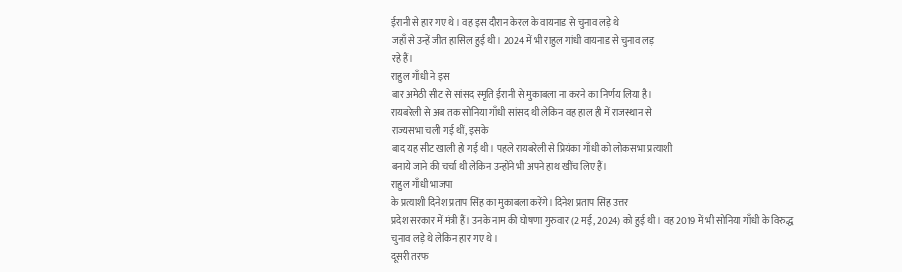ईरानी से हार गए थे। वह इस दौरान केरल के वायनाड से चुनाव लड़े थे
जहाँ से उन्हें जीत हासिल हुई थी। 2024 में भी राहुल गांधी वायनाड से चुनाव लड़
रहे हैं।
राहुल गाँधी ने इस
बार अमेठी सीट से सांसद स्मृति ईरानी से मुकाबला ना करने का निर्णय लिया है।
रायबरेली से अब तक सोनिया गाँधी सांसद थी लेकिन वह हाल ही में राजस्थान से
राज्यसभा चली गई थीं, इसके
बाद यह सीट खाली हो गई थी। पहले रायबरेली से प्रियंका गाँधी को लोकसभा प्रत्याशी
बनाये जाने की चर्चा थी लेकिन उन्होंने भी अपने हाथ खींच लिए हैं।
राहुल गाँधी भाजपा
के प्रत्याशी दिनेश प्रताप सिंह का मुकाबला करेंगे। दिनेश प्रताप सिंह उत्तर
प्रदेश सरकार में मंत्री हैं। उनके नाम की घोषणा गुरुवार (2 मई, 2024) को हुई थी। वह 2019 में भी सोनिया गाँधी के विरुद्ध
चुनाव लड़े थे लेकिन हार गए थे।
दूसरी तरफ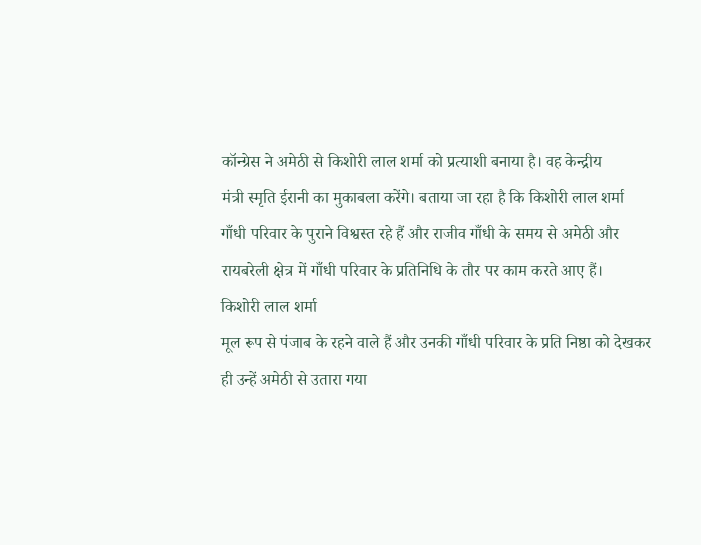कॉन्ग्रेस ने अमेठी से किशोरी लाल शर्मा को प्रत्याशी बनाया है। वह केन्द्रीय
मंत्री स्मृति ईरानी का मुकाबला करेंगे। बताया जा रहा है कि किशोरी लाल शर्मा
गाँधी परिवार के पुराने विश्वस्त रहे हैं और राजीव गाँधी के समय से अमेठी और
रायबरेली क्षेत्र में गाँधी परिवार के प्रतिनिधि के तौर पर काम करते आए हैं।
किशोरी लाल शर्मा
मूल रूप से पंजाब के रहने वाले हैं और उनकी गाँधी परिवार के प्रति निष्ठा को देखकर
ही उन्हें अमेठी से उतारा गया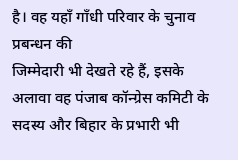है। वह यहाँ गाँधी परिवार के चुनाव प्रबन्धन की
जिम्मेदारी भी देखते रहे हैं, इसके
अलावा वह पंजाब कॉन्ग्रेस कमिटी के सदस्य और बिहार के प्रभारी भी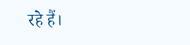रहे हैं।